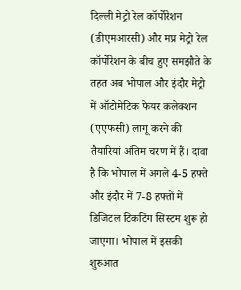दिल्ली मेट्रो रेल कॉर्पोरेशन (डीएमआरसी) और मप्र मेट्रो रेल कॉर्पोरेशन के बीच हुए समझौते के तहत अब भोपाल और इंदौर मेट्रो में ऑटोमेटिक फेयर कलेक्शन (एएफसी) लागू करने की तैयारियां अंतिम चरण में हैं। दावा है कि भोपाल में अगले 4-5 हफ्ते और इंदौर में 7-8 हफ्तों में डिजिटल टिकटिंग सिस्टम शुरू हो जाएगा। भोपाल में इसकी शुरुआत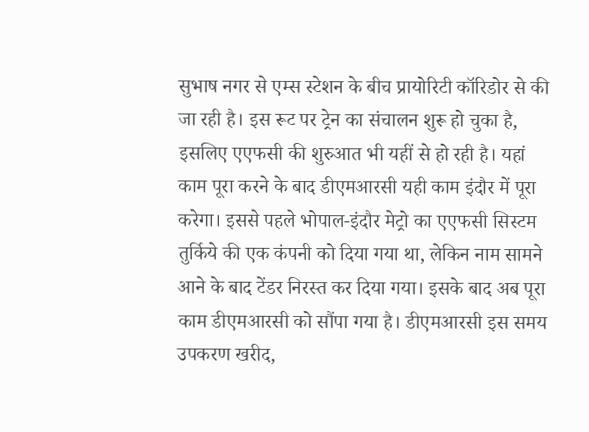सुभाष नगर से एम्स स्टेशन के बीच प्रायोरिटी कॉरिडोर से की जा रही है। इस रूट पर ट्रेन का संचालन शुरू हो चुका है, इसलिए एएफसी की शुरुआत भी यहीं से हो रही है। यहां काम पूरा करने के बाद डीएमआरसी यही काम इंदौर में पूरा करेगा। इससे पहले भोपाल-इंदौर मेट्रो का एएफसी सिस्टम तुर्किये की एक कंपनी को दिया गया था, लेकिन नाम सामने आने के बाद टेंडर निरस्त कर दिया गया। इसके बाद अब पूरा काम डीएमआरसी को सौंपा गया है। डीएमआरसी इस समय उपकरण खरीद,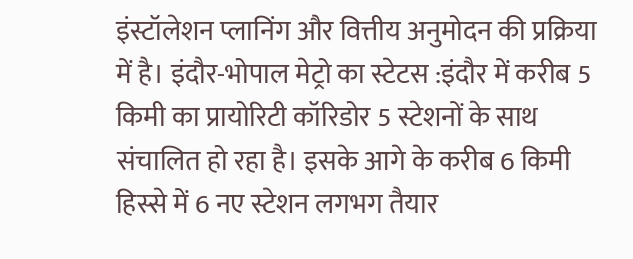इंस्टॉलेशन प्लानिंग और वित्तीय अनुमोदन की प्रक्रिया में है। इंदौर-भोपाल मेट्रो का स्टेटस :इंदौर में करीब 5 किमी का प्रायोरिटी कॉरिडोर 5 स्टेशनों के साथ संचालित हो रहा है। इसके आगे के करीब 6 किमी हिस्से में 6 नए स्टेशन लगभग तैयार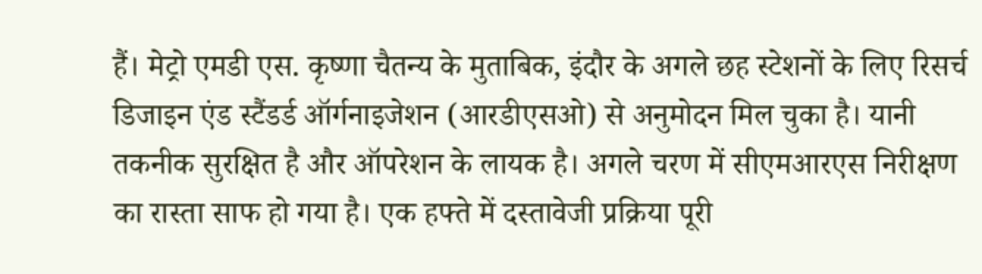हैं। मेट्रो एमडी एस. कृष्णा चैतन्य के मुताबिक, इंदौर के अगले छह स्टेशनों के लिए रिसर्च डिजाइन एंड स्टैंडर्ड ऑर्गनाइजेशन (आरडीएसओ) से अनुमोदन मिल चुका है। यानी तकनीक सुरक्षित है और ऑपरेशन के लायक है। अगले चरण में सीएमआरएस निरीक्षण का रास्ता साफ हो गया है। एक हफ्ते में दस्तावेजी प्रक्रिया पूरी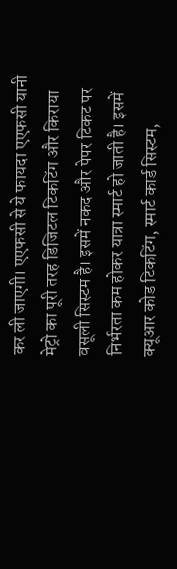कर ली जाएगी। एएफसी से ये फायदा एएफसी यानी मेट्रो का पूरी तरह डिजिटल टिकटिंग और किराया वसूली सिस्टम है। इसमें नकद और पेपर टिकट पर निर्भरता कम होकर यात्रा स्मार्ट हो जाती है। इसमें क्यूआर कोड टिकटिंग, स्मार्ट कार्ड सिस्टम,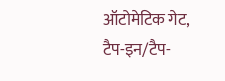ऑटोमेटिक गेट, टैप-इन/टैप-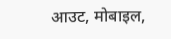आउट, मोबाइल,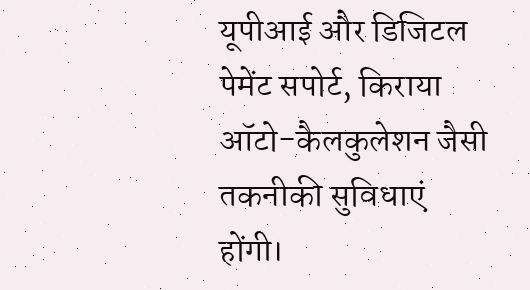यूपीआई और डिजिटल पेमेंट सपोर्ट, किराया ऑटो-कैलकुलेशन जैसी तकनीकी सुविधाएं होंगी।